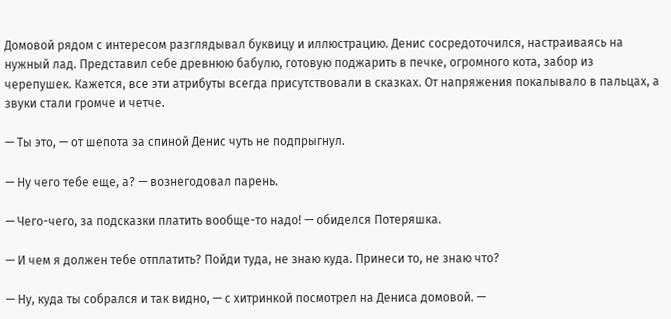Домовой рядом с интересом разглядывал буквицу и иллюстрацию. Денис сосредоточился, настраиваясь на нужный лад. Представил себе древнюю бабулю, готовую поджарить в печке, огромного кота, забор из черепушек. Кажется, все эти атрибуты всегда присутствовали в сказках. От напряжения покалывало в пальцах, а звуки стали громче и четче.

— Ты это, — от шепота за спиной Денис чуть не подпрыгнул.

— Ну чего тебе еще, а? — вознегодовал парень.

— Чего-чего, за подсказки платить вообще-то надо! — обиделся Потеряшка.

— И чем я должен тебе отплатить? Пойди туда, не знаю куда. Принеси то, не знаю что?

— Ну, куда ты собрался и так видно, — с хитринкой посмотрел на Дениса домовой. —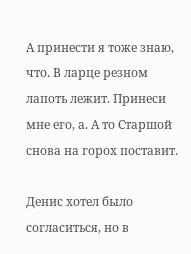А принести я тоже знаю, что. В ларце резном лапоть лежит. Принеси мне его, а. А то Старшой снова на горох поставит.

Денис хотел было согласиться, но в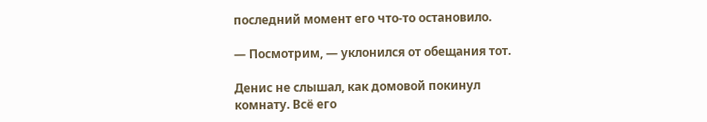последний момент его что-то остановило.

— Посмотрим, — уклонился от обещания тот.

Денис не слышал, как домовой покинул комнату. Всё его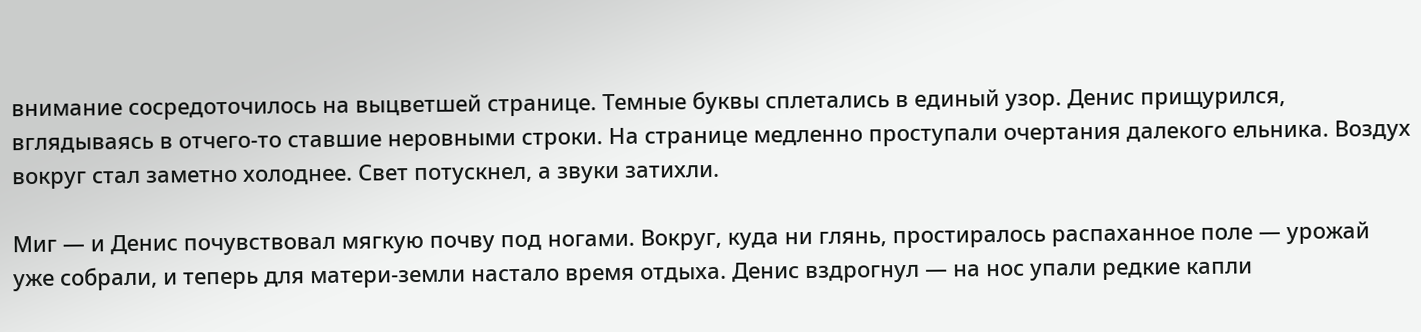внимание сосредоточилось на выцветшей странице. Темные буквы сплетались в единый узор. Денис прищурился, вглядываясь в отчего-то ставшие неровными строки. На странице медленно проступали очертания далекого ельника. Воздух вокруг стал заметно холоднее. Свет потускнел, а звуки затихли.

Миг — и Денис почувствовал мягкую почву под ногами. Вокруг, куда ни глянь, простиралось распаханное поле — урожай уже собрали, и теперь для матери-земли настало время отдыха. Денис вздрогнул — на нос упали редкие капли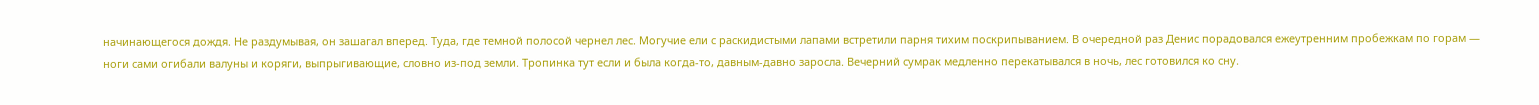начинающегося дождя. Не раздумывая, он зашагал вперед. Туда, где темной полосой чернел лес. Могучие ели с раскидистыми лапами встретили парня тихим поскрипыванием. В очередной раз Денис порадовался ежеутренним пробежкам по горам — ноги сами огибали валуны и коряги, выпрыгивающие, словно из-под земли. Тропинка тут если и была когда-то, давным-давно заросла. Вечерний сумрак медленно перекатывался в ночь, лес готовился ко сну.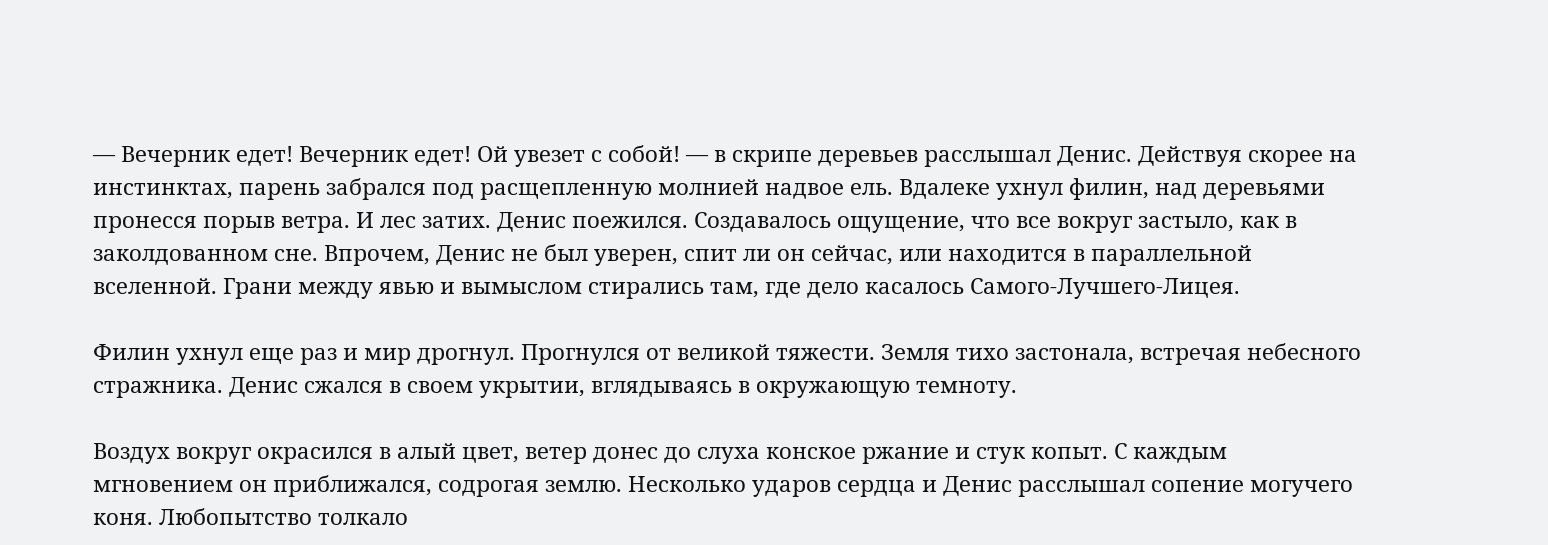— Вечерник едет! Вечерник едет! Ой увезет с собой! — в скрипе деревьев расслышал Денис. Действуя скорее на инстинктах, парень забрался под расщепленную молнией надвое ель. Вдалеке ухнул филин, над деревьями пронесся порыв ветра. И лес затих. Денис поежился. Создавалось ощущение, что все вокруг застыло, как в заколдованном сне. Впрочем, Денис не был уверен, спит ли он сейчас, или находится в параллельной вселенной. Грани между явью и вымыслом стирались там, где дело касалось Самого-Лучшего-Лицея.

Филин ухнул еще раз и мир дрогнул. Прогнулся от великой тяжести. Земля тихо застонала, встречая небесного стражника. Денис сжался в своем укрытии, вглядываясь в окружающую темноту.

Воздух вокруг окрасился в алый цвет, ветер донес до слуха конское ржание и стук копыт. С каждым мгновением он приближался, содрогая землю. Несколько ударов сердца и Денис расслышал сопение могучего коня. Любопытство толкало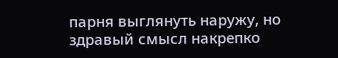парня выглянуть наружу, но здравый смысл накрепко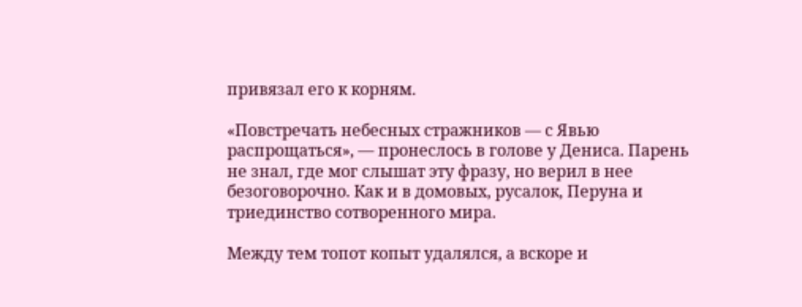привязал его к корням.

«Повстречать небесных стражников — с Явью распрощаться», — пронеслось в голове у Дениса. Парень не знал, где мог слышат эту фразу, но верил в нее безоговорочно. Как и в домовых, русалок, Перуна и триединство сотворенного мира.

Между тем топот копыт удалялся, а вскоре и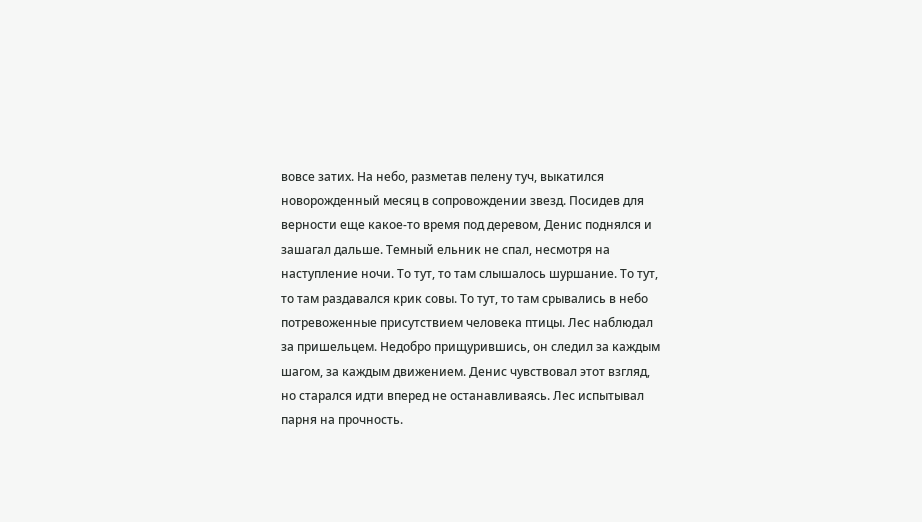вовсе затих. На небо, разметав пелену туч, выкатился новорожденный месяц в сопровождении звезд. Посидев для верности еще какое-то время под деревом, Денис поднялся и зашагал дальше. Темный ельник не спал, несмотря на наступление ночи. То тут, то там слышалось шуршание. То тут, то там раздавался крик совы. То тут, то там срывались в небо потревоженные присутствием человека птицы. Лес наблюдал за пришельцем. Недобро прищурившись, он следил за каждым шагом, за каждым движением. Денис чувствовал этот взгляд, но старался идти вперед не останавливаясь. Лес испытывал парня на прочность.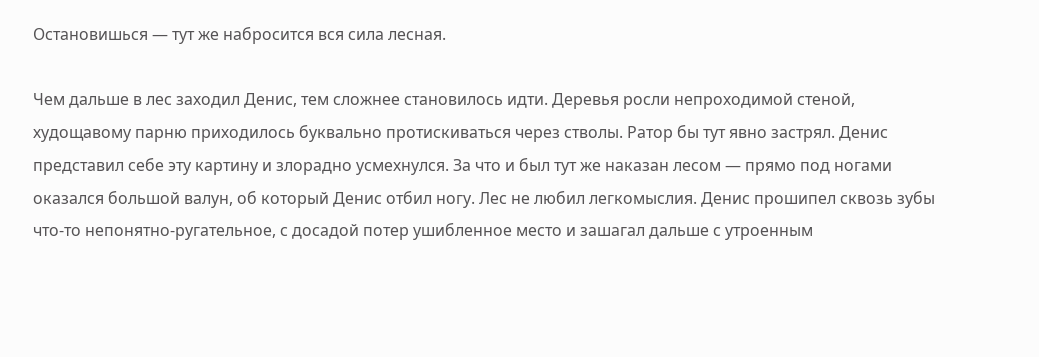Остановишься — тут же набросится вся сила лесная.

Чем дальше в лес заходил Денис, тем сложнее становилось идти. Деревья росли непроходимой стеной, худощавому парню приходилось буквально протискиваться через стволы. Ратор бы тут явно застрял. Денис представил себе эту картину и злорадно усмехнулся. За что и был тут же наказан лесом — прямо под ногами оказался большой валун, об который Денис отбил ногу. Лес не любил легкомыслия. Денис прошипел сквозь зубы что-то непонятно-ругательное, с досадой потер ушибленное место и зашагал дальше с утроенным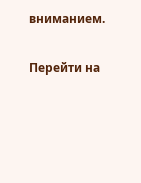вниманием.

Перейти на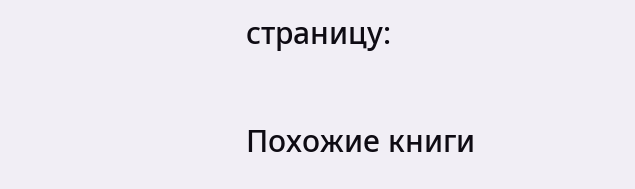страницу:

Похожие книги